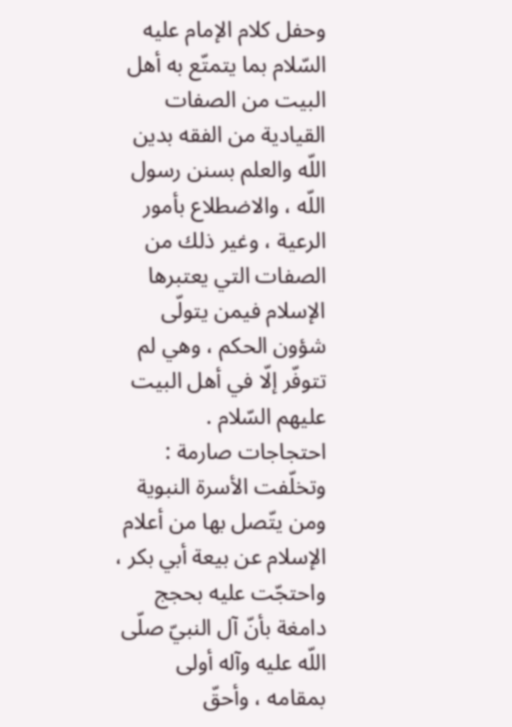وحفل كلام الإمام عليه السّلام بما يتمتّع به أهل البيت من الصفات القيادية من الفقه بدين اللّه والعلم بسنن رسول اللّه ، والاضطلاع بأمور الرعية ، وغير ذلك من الصفات التي يعتبرها الإسلام فيمن يتولّى شؤون الحكم ، وهي لم تتوفّر إلّا في أهل البيت عليهم السّلام .
احتجاجات صارمة :
وتخلّفت الأسرة النبوية ومن يتّصل بها من أعلام الإسلام عن بيعة أبي بكر ، واحتجّت عليه بحجج دامغة بأنّ آل النبيّ صلّى اللّه عليه وآله أولى بمقامه ، وأحقّ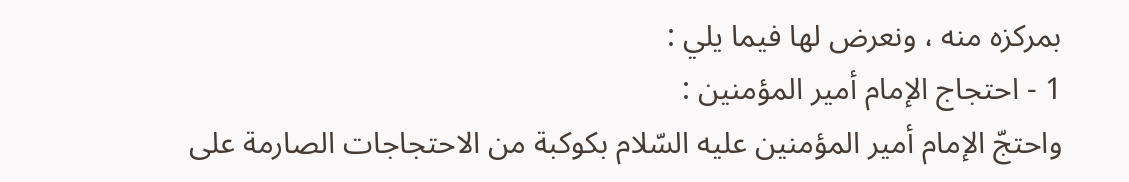بمركزه منه ، ونعرض لها فيما يلي :
1 - احتجاج الإمام أمير المؤمنين :
واحتجّ الإمام أمير المؤمنين عليه السّلام بكوكبة من الاحتجاجات الصارمة على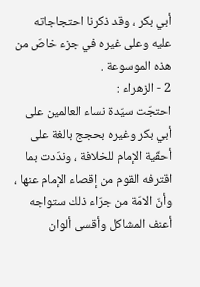أبي بكر ، وقد ذكرنا احتجاجاته عليه وعلى غيره في جزء خاصّ من هذه الموسوعة .
2 - الزهراء :
احتجّت سيّدة نساء العالمين على أبي بكر وغيره بحجج بالغة على أحقّية الإمام للخلافة ، وندّدت بما اقترفه القوم من إقصاء الإمام عنها ، وأنّ الامّة من جرّاء ذلك ستواجه أعنف المشاكل وأقسى ألوان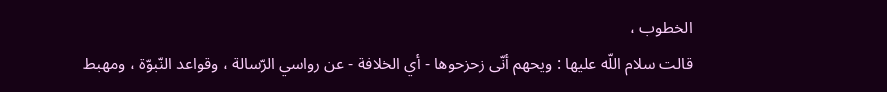الخطوب ،
قالت سلام اللّه عليها : ويحهم أنّى زحزحوها - أي الخلافة - عن رواسي الرّسالة ، وقواعد النّبوّة ، ومهبط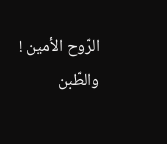الرّوح الأمين ! والطّبن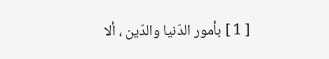[ 1 ] بأمور الدّنيا والدّين ، ألا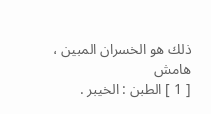ذلك هو الخسران المبين ،
هامش
[ 1 ] الطبن : الخيبر .